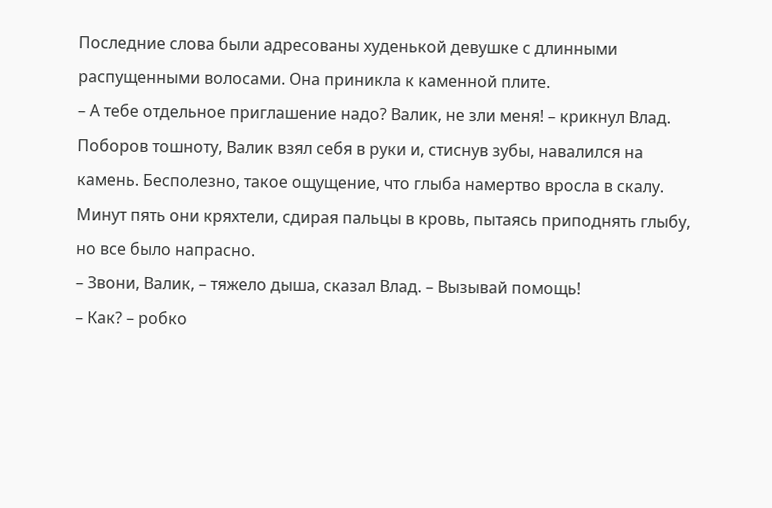Последние слова были адресованы худенькой девушке с длинными распущенными волосами. Она приникла к каменной плите.
– А тебе отдельное приглашение надо? Валик, не зли меня! – крикнул Влад.
Поборов тошноту, Валик взял себя в руки и, стиснув зубы, навалился на камень. Бесполезно, такое ощущение, что глыба намертво вросла в скалу. Минут пять они кряхтели, сдирая пальцы в кровь, пытаясь приподнять глыбу, но все было напрасно.
– Звони, Валик, – тяжело дыша, сказал Влад. – Вызывай помощь!
– Как? – робко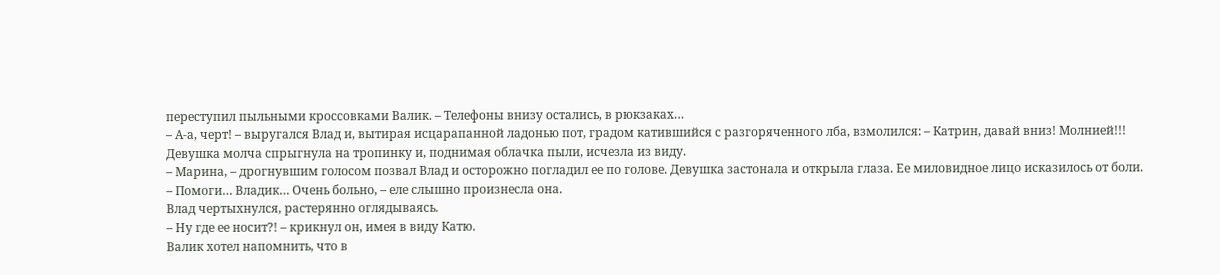переступил пыльными кроссовками Валик. – Телефоны внизу остались, в рюкзаках…
– А-а, черт! – выругался Влад и, вытирая исцарапанной ладонью пот, градом катившийся с разгоряченного лба, взмолился: – Катрин, давай вниз! Молнией!!!
Девушка молча спрыгнула на тропинку и, поднимая облачка пыли, исчезла из виду.
– Марина, – дрогнувшим голосом позвал Влад и осторожно погладил ее по голове. Девушка застонала и открыла глаза. Ее миловидное лицо исказилось от боли.
– Помоги… Владик… Очень больно, – еле слышно произнесла она.
Влад чертыхнулся, растерянно оглядываясь.
– Ну где ее носит?! – крикнул он, имея в виду Катю.
Валик хотел напомнить, что в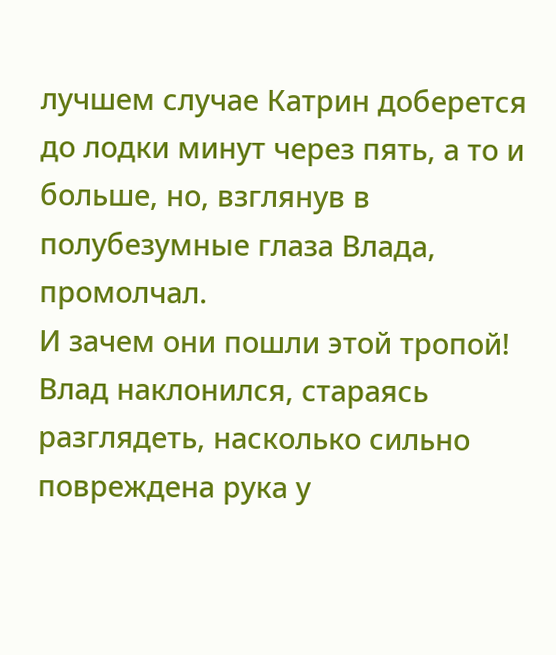лучшем случае Катрин доберется до лодки минут через пять, а то и больше, но, взглянув в полубезумные глаза Влада, промолчал.
И зачем они пошли этой тропой!
Влад наклонился, стараясь разглядеть, насколько сильно повреждена рука у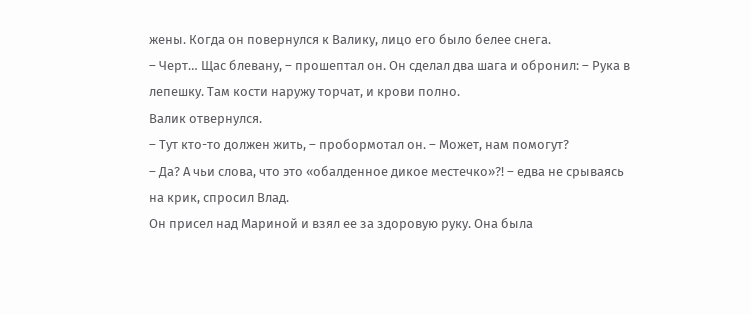жены. Когда он повернулся к Валику, лицо его было белее снега.
– Черт… Щас блевану, – прошептал он. Он сделал два шага и обронил: – Рука в лепешку. Там кости наружу торчат, и крови полно.
Валик отвернулся.
– Тут кто-то должен жить, – пробормотал он. – Может, нам помогут?
– Да? А чьи слова, что это «обалденное дикое местечко»?! – едва не срываясь на крик, спросил Влад.
Он присел над Мариной и взял ее за здоровую руку. Она была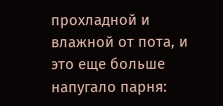прохладной и влажной от пота, и это еще больше напугало парня: